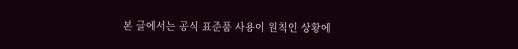본 글에서는 공식 표준품 사용이 원칙인 상황에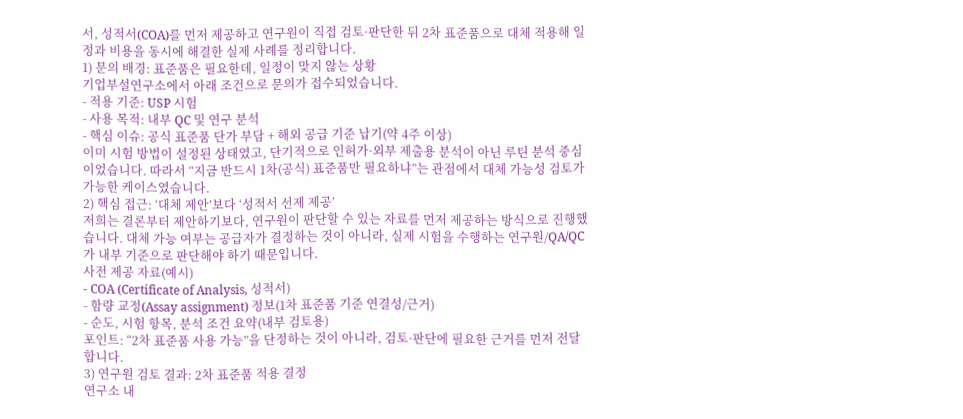서, 성적서(COA)를 먼저 제공하고 연구원이 직접 검토·판단한 뒤 2차 표준품으로 대체 적용해 일정과 비용을 동시에 해결한 실제 사례를 정리합니다.
1) 문의 배경: 표준품은 필요한데, 일정이 맞지 않는 상황
기업부설연구소에서 아래 조건으로 문의가 접수되었습니다.
- 적용 기준: USP 시험
- 사용 목적: 내부 QC 및 연구 분석
- 핵심 이슈: 공식 표준품 단가 부담 + 해외 공급 기준 납기(약 4주 이상)
이미 시험 방법이 설정된 상태였고, 단기적으로 인허가·외부 제출용 분석이 아닌 루틴 분석 중심이었습니다. 따라서 “지금 반드시 1차(공식) 표준품만 필요하냐”는 관점에서 대체 가능성 검토가 가능한 케이스였습니다.
2) 핵심 접근: ‘대체 제안’보다 ‘성적서 선제 제공’
저희는 결론부터 제안하기보다, 연구원이 판단할 수 있는 자료를 먼저 제공하는 방식으로 진행했습니다. 대체 가능 여부는 공급자가 결정하는 것이 아니라, 실제 시험을 수행하는 연구원/QA/QC가 내부 기준으로 판단해야 하기 때문입니다.
사전 제공 자료(예시)
- COA (Certificate of Analysis, 성적서)
- 함량 교정(Assay assignment) 정보(1차 표준품 기준 연결성/근거)
- 순도, 시험 항목, 분석 조건 요약(내부 검토용)
포인트: “2차 표준품 사용 가능”을 단정하는 것이 아니라, 검토·판단에 필요한 근거를 먼저 전달합니다.
3) 연구원 검토 결과: 2차 표준품 적용 결정
연구소 내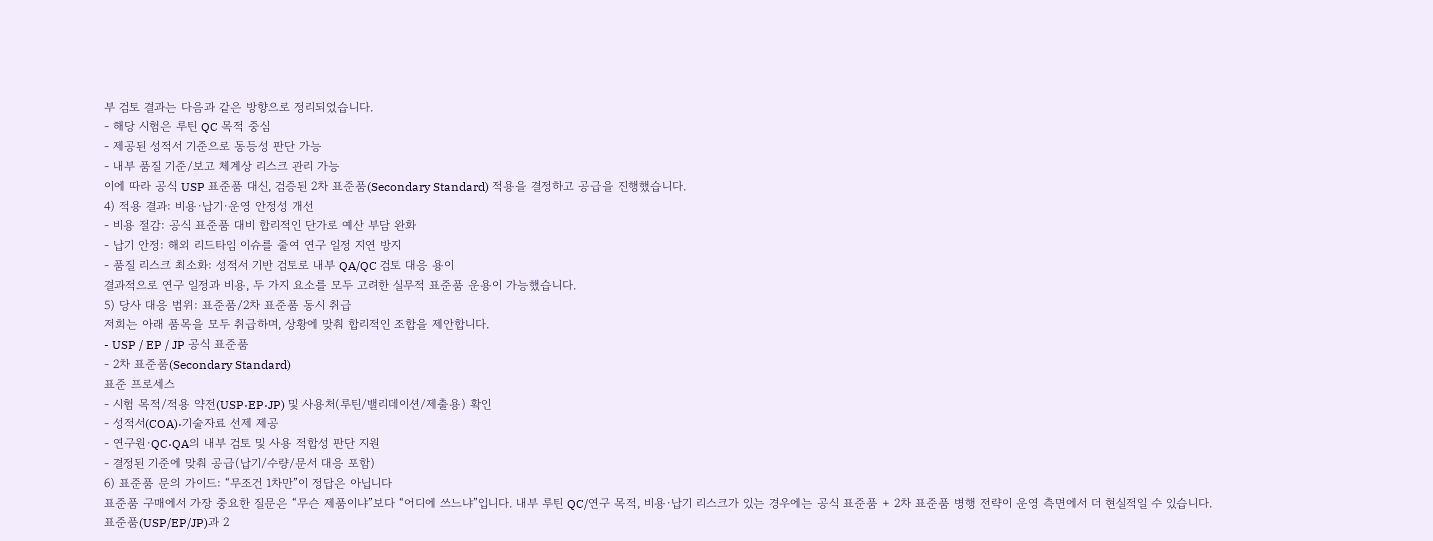부 검토 결과는 다음과 같은 방향으로 정리되었습니다.
- 해당 시험은 루틴 QC 목적 중심
- 제공된 성적서 기준으로 동등성 판단 가능
- 내부 품질 기준/보고 체계상 리스크 관리 가능
이에 따라 공식 USP 표준품 대신, 검증된 2차 표준품(Secondary Standard) 적용을 결정하고 공급을 진행했습니다.
4) 적용 결과: 비용·납기·운영 안정성 개선
- 비용 절감: 공식 표준품 대비 합리적인 단가로 예산 부담 완화
- 납기 안정: 해외 리드타임 이슈를 줄여 연구 일정 지연 방지
- 품질 리스크 최소화: 성적서 기반 검토로 내부 QA/QC 검토 대응 용이
결과적으로 연구 일정과 비용, 두 가지 요소를 모두 고려한 실무적 표준품 운용이 가능했습니다.
5) 당사 대응 범위: 표준품/2차 표준품 동시 취급
저희는 아래 품목을 모두 취급하며, 상황에 맞춰 합리적인 조합을 제안합니다.
- USP / EP / JP 공식 표준품
- 2차 표준품(Secondary Standard)
표준 프로세스
- 시험 목적/적용 약전(USP·EP·JP) 및 사용처(루틴/밸리데이션/제출용) 확인
- 성적서(COA)·기술자료 선제 제공
- 연구원·QC·QA의 내부 검토 및 사용 적합성 판단 지원
- 결정된 기준에 맞춰 공급(납기/수량/문서 대응 포함)
6) 표준품 문의 가이드: “무조건 1차만”이 정답은 아닙니다
표준품 구매에서 가장 중요한 질문은 “무슨 제품이냐”보다 “어디에 쓰느냐”입니다. 내부 루틴 QC/연구 목적, 비용·납기 리스크가 있는 경우에는 공식 표준품 + 2차 표준품 병행 전략이 운영 측면에서 더 현실적일 수 있습니다.
표준품(USP/EP/JP)과 2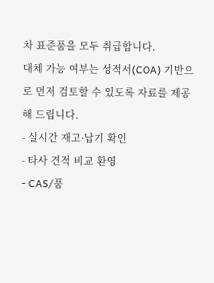차 표준품을 모두 취급합니다.
대체 가능 여부는 성적서(COA) 기반으로 먼저 검토할 수 있도록 자료를 제공해 드립니다.
- 실시간 재고·납기 확인
- 타사 견적 비교 환영
- CAS/품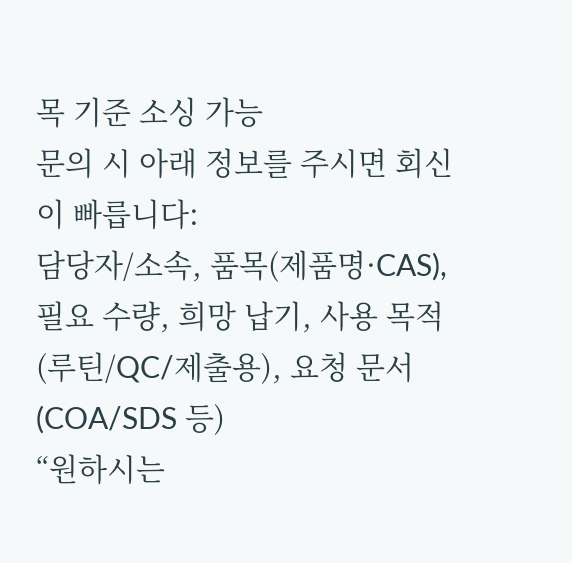목 기준 소싱 가능
문의 시 아래 정보를 주시면 회신이 빠릅니다:
담당자/소속, 품목(제품명·CAS), 필요 수량, 희망 납기, 사용 목적(루틴/QC/제출용), 요청 문서(COA/SDS 등)
“원하시는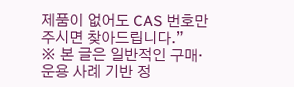제품이 없어도 CAS 번호만 주시면 찾아드립니다.”
※ 본 글은 일반적인 구매·운용 사례 기반 정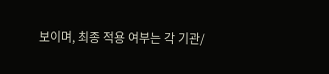보이며, 최종 적용 여부는 각 기관/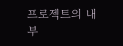프로젝트의 내부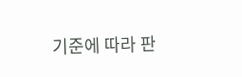기준에 따라 판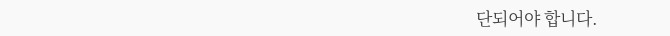단되어야 합니다.